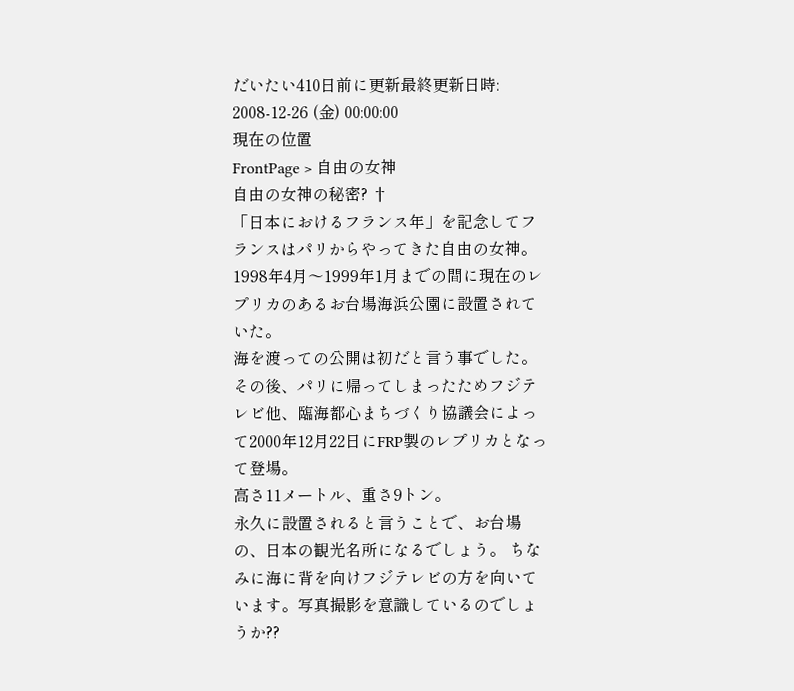だいたい410日前に更新最終更新日時: 2008-12-26 (金) 00:00:00
現在の位置
FrontPage > 自由の女神
自由の女神の秘密? †
「日本におけるフランス年」を記念してフランスはパリからやってきた自由の女神。1998年4月〜1999年1月までの間に現在のレプリカのあるお台場海浜公園に設置されていた。
海を渡っての公開は初だと言う事でした。
その後、パリに帰ってしまったためフジテレビ他、臨海都心まちづくり協議会によって2000年12月22日にFRP製のレプリカとなって登場。
高さ11メートル、重さ9トン。
永久に設置されると言うことで、お台場の、日本の観光名所になるでしょう。 ちなみに海に背を向けフジテレビの方を向いています。写真撮影を意識しているのでしょうか??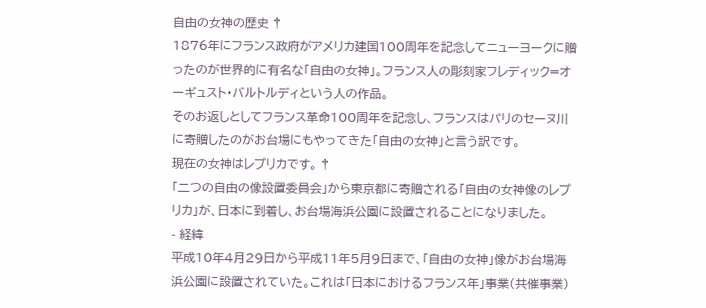自由の女神の歴史 †
1876年にフランス政府がアメリカ建国100周年を記念してニューヨークに贈ったのが世界的に有名な「自由の女神」。フランス人の彫刻家フレディック=オーギュスト・バルトルディという人の作品。
そのお返しとしてフランス革命100周年を記念し、フランスはパリのセーヌ川に寄贈したのがお台場にもやってきた「自由の女神」と言う訳です。
現在の女神はレプリカです。 †
「二つの自由の像設置委員会」から東京都に寄贈される「自由の女神像のレプリカ」が、日本に到着し、お台場海浜公園に設置されることになりました。
- 経緯
平成10年4月29日から平成11年5月9日まで、「自由の女神」像がお台場海浜公園に設置されていた。これは「日本におけるフランス年」事業(共催事業)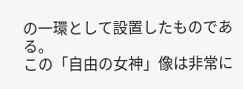の一環として設置したものである。
この「自由の女神」像は非常に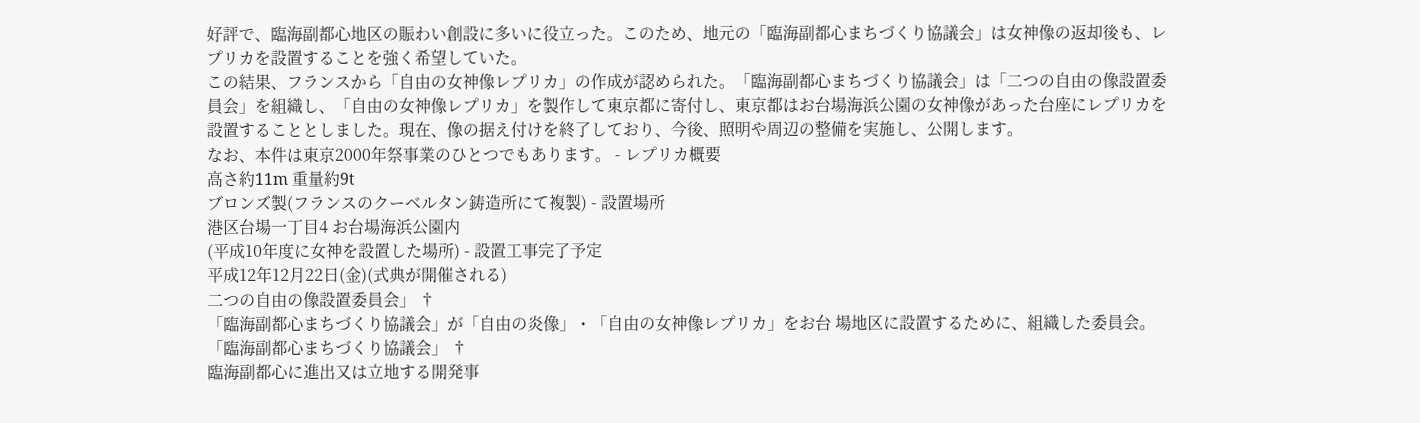好評で、臨海副都心地区の賑わい創設に多いに役立った。このため、地元の「臨海副都心まちづくり協議会」は女神像の返却後も、レプリカを設置することを強く希望していた。
この結果、フランスから「自由の女神像レプリカ」の作成が認められた。「臨海副都心まちづくり協議会」は「二つの自由の像設置委員会」を組織し、「自由の女神像レプリカ」を製作して東京都に寄付し、東京都はお台場海浜公園の女神像があった台座にレプリカを設置することとしました。現在、像の据え付けを終了しており、今後、照明や周辺の整備を実施し、公開します。
なお、本件は東京2000年祭事業のひとつでもあります。 - レプリカ概要
高さ約11m 重量約9t
ブロンズ製(フランスのクーベルタン鋳造所にて複製) - 設置場所
港区台場一丁目4 お台場海浜公園内
(平成10年度に女神を設置した場所) - 設置工事完了予定
平成12年12月22日(金)(式典が開催される)
二つの自由の像設置委員会」 †
「臨海副都心まちづくり協議会」が「自由の炎像」・「自由の女神像レプリカ」をお台 場地区に設置するために、組織した委員会。
「臨海副都心まちづくり協議会」 †
臨海副都心に進出又は立地する開発事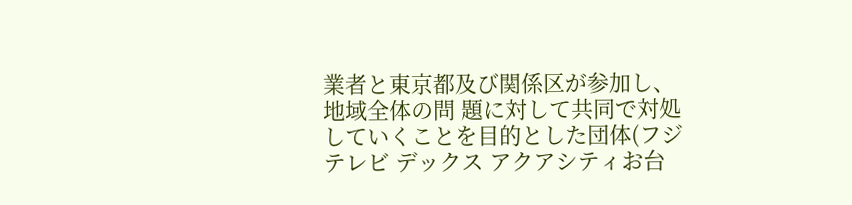業者と東京都及び関係区が参加し、地域全体の問 題に対して共同で対処していくことを目的とした団体(フジテレビ デックス アクアシティお台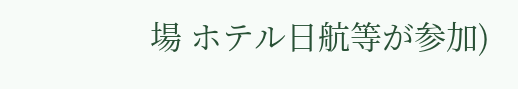場 ホテル日航等が参加)